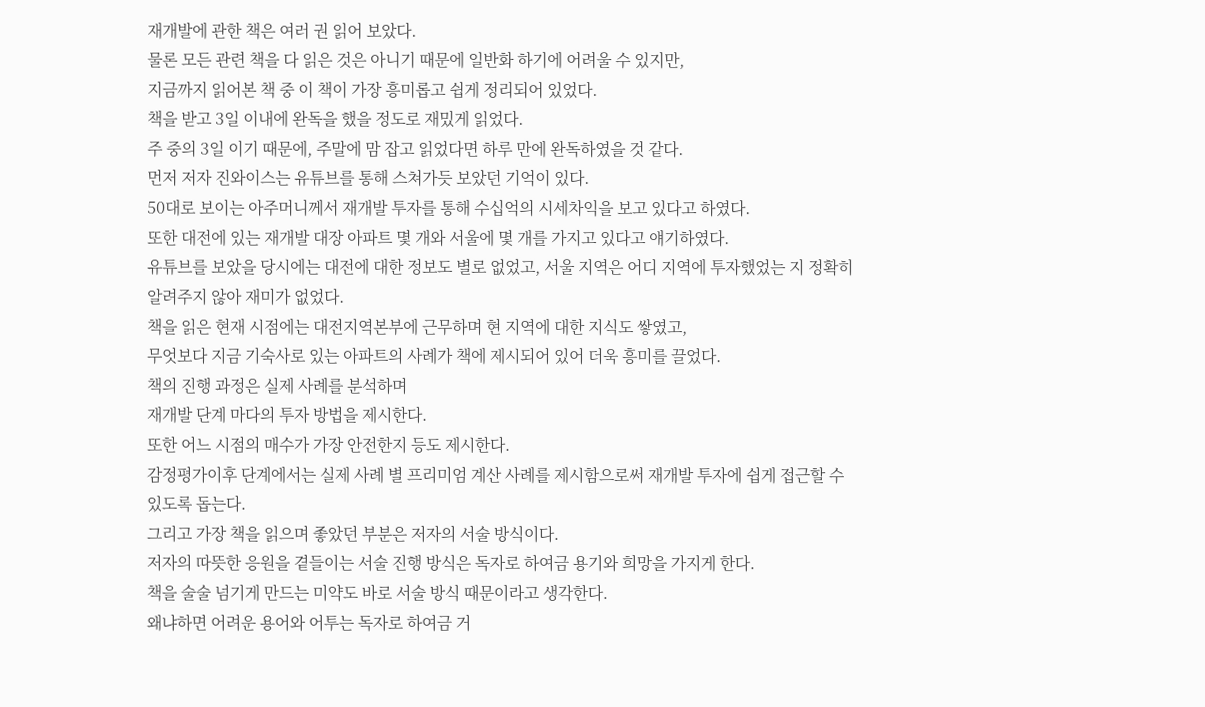재개발에 관한 책은 여러 권 읽어 보았다.
물론 모든 관련 책을 다 읽은 것은 아니기 때문에 일반화 하기에 어려울 수 있지만,
지금까지 읽어본 책 중 이 책이 가장 흥미롭고 쉽게 정리되어 있었다.
책을 받고 3일 이내에 완독을 했을 정도로 재밌게 읽었다.
주 중의 3일 이기 때문에, 주말에 맘 잡고 읽었다면 하루 만에 완독하였을 것 같다.
먼저 저자 진와이스는 유튜브를 통해 스쳐가듯 보았던 기억이 있다.
50대로 보이는 아주머니께서 재개발 투자를 통해 수십억의 시세차익을 보고 있다고 하였다.
또한 대전에 있는 재개발 대장 아파트 몇 개와 서울에 몇 개를 가지고 있다고 얘기하였다.
유튜브를 보았을 당시에는 대전에 대한 정보도 별로 없었고, 서울 지역은 어디 지역에 투자했었는 지 정확히 알려주지 않아 재미가 없었다.
책을 읽은 현재 시점에는 대전지역본부에 근무하며 현 지역에 대한 지식도 쌓였고,
무엇보다 지금 기숙사로 있는 아파트의 사례가 책에 제시되어 있어 더욱 흥미를 끌었다.
책의 진행 과정은 실제 사례를 분석하며
재개발 단계 마다의 투자 방법을 제시한다.
또한 어느 시점의 매수가 가장 안전한지 등도 제시한다.
감정평가이후 단계에서는 실제 사례 별 프리미엄 계산 사례를 제시함으로써 재개발 투자에 쉽게 접근할 수 있도록 돕는다.
그리고 가장 책을 읽으며 좋았던 부분은 저자의 서술 방식이다.
저자의 따뜻한 응원을 곁들이는 서술 진행 방식은 독자로 하여금 용기와 희망을 가지게 한다.
책을 술술 넘기게 만드는 미약도 바로 서술 방식 때문이라고 생각한다.
왜냐하면 어려운 용어와 어투는 독자로 하여금 거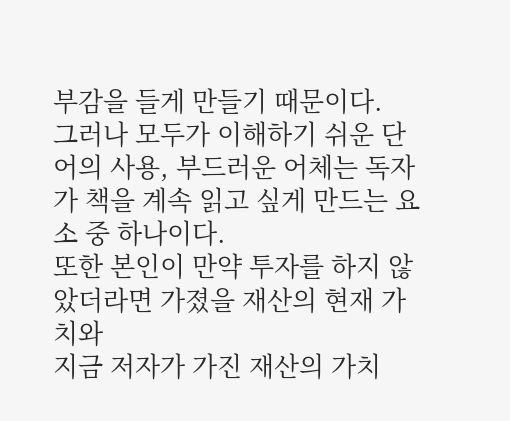부감을 들게 만들기 때문이다.
그러나 모두가 이해하기 쉬운 단어의 사용, 부드러운 어체는 독자가 책을 계속 읽고 싶게 만드는 요소 중 하나이다.
또한 본인이 만약 투자를 하지 않았더라면 가졌을 재산의 현재 가치와
지금 저자가 가진 재산의 가치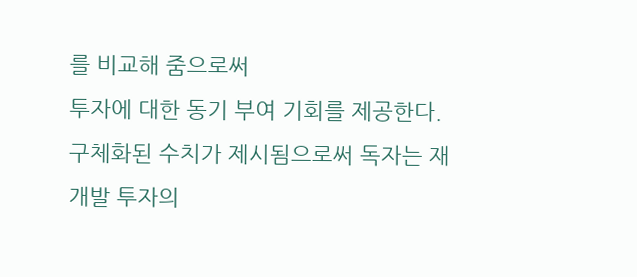를 비교해 줌으로써
투자에 대한 동기 부여 기회를 제공한다.
구체화된 수치가 제시됨으로써 독자는 재개발 투자의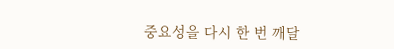중요성을 다시 한 번 깨달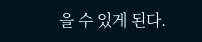을 수 있게 된다.